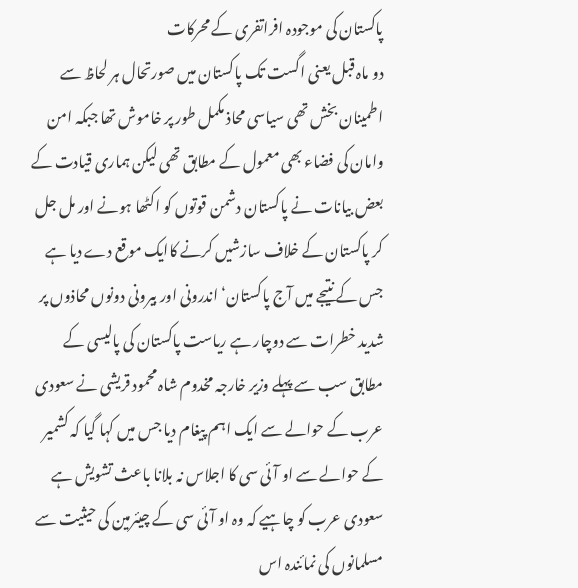پاکستان کی موجودہ افراتفری کے محرکات
دو ماہ قبل یعنی اگست تک پاکستان میں صورتحال ہر لحاظ سے اطمینان بخش تھی سیاسی محاذ مکمل طور پر خاموش تھا جبکہ امن وامان کی فضاء بھی معمول کے مطابق تھی لیکن ہماری قیادت کے بعض بیانات نے پاکستان دشمن قوتوں کو اکٹھا ہونے اور مل جل کر پاکستان کے خلاف سازشیں کرنے کاایک موقع دے دیا ہے جس کے نتیجے میں آج پاکستان‘ اندرونی اور بیرونی دونوں محاذوں پر شدید خطرات سے دوچار ہے ریاست پاکستان کی پالیسی کے مطابق سب سے پہلے وزیر خارجہ مخدوم شاہ محمود قریشی نے سعودی عرب کے حوالے سے ایک اہم پیغام دیا جس میں کہا گیا کہ کشمیر کے حوالے سے او آئی سی کا اجلاس نہ بلانا باعث تشویش ہے سعودی عرب کو چاہیے کہ وہ او آئی سی کے چیئرمین کی حیثیت سے مسلمانوں کی نمائندہ اس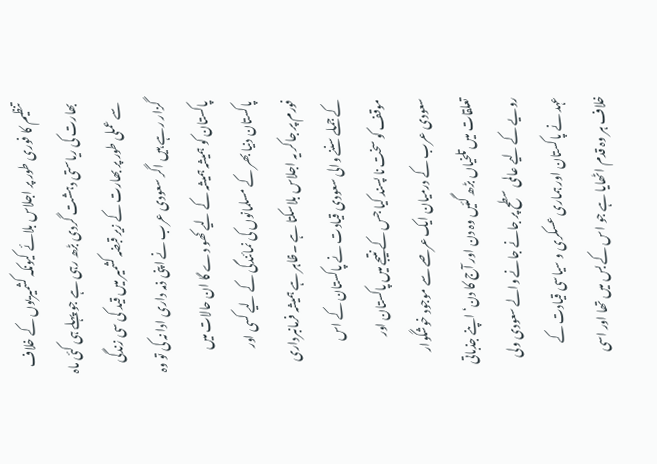تنظیم کا فوری طور پر اجلاس بلائے کیونکہ کشمیریوں کے خلاف بھارت کی ریاستی دہشت گردی بڑھ رہی ہے جو پہلے ہی کئی ماہ سے عملی طور پر بھارت کے زیر قبضہ کشمیر میں قید کی سی زندگی گزار رہے ہیں اگر سعودی عرب نے اپنی ذمہ داری ادا نہ کی تو وہ پاکستان کو ہمیشہ ہمیشہ کے لیے کھو دے گا ان حالات میں پاکستان دنیا بھر کے مسلمانوں کی نمائندگی کے لیے کسی اور فورم پر جاکر یہ اجلاس بلاسکتا ہے ۔ظاہر ہے ہمیشہ فرمانبرداری کے جملے سننے والی سعودی قیادت نے پاکستان کے اس موقف کو سخت نا پسند کیا جس کے نتیجے میں پاکستان اور سعودی عرب کے درمیان ایک عرصے سے موجود خوشگوار تعلقات میں تلخیاں بڑھ گئیں وہ دن اور آج کا دن‘ اپنے جذباتی رویے کے لیے عالمی سطح پر جانے جانے والے سعودی ولی عہد نے پاکستان اور ہماری عسکری و سیاسی قیادت کے خلاف ہر وہ قدم اٹھایا ہے جو اس کے بس میں تھا اور اسی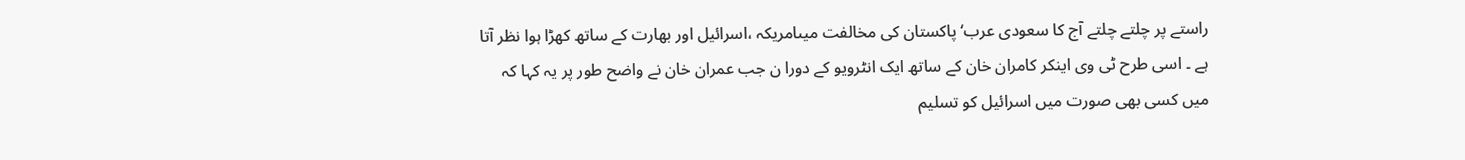راستے پر چلتے چلتے آج کا سعودی عرب‘ پاکستان کی مخالفت میںامریکہ ،اسرائیل اور بھارت کے ساتھ کھڑا ہوا نظر آتا ہے ۔ اسی طرح ٹی وی اینکر کامران خان کے ساتھ ایک انٹرویو کے دورا ن جب عمران خان نے واضح طور پر یہ کہا کہ میں کسی بھی صورت میں اسرائیل کو تسلیم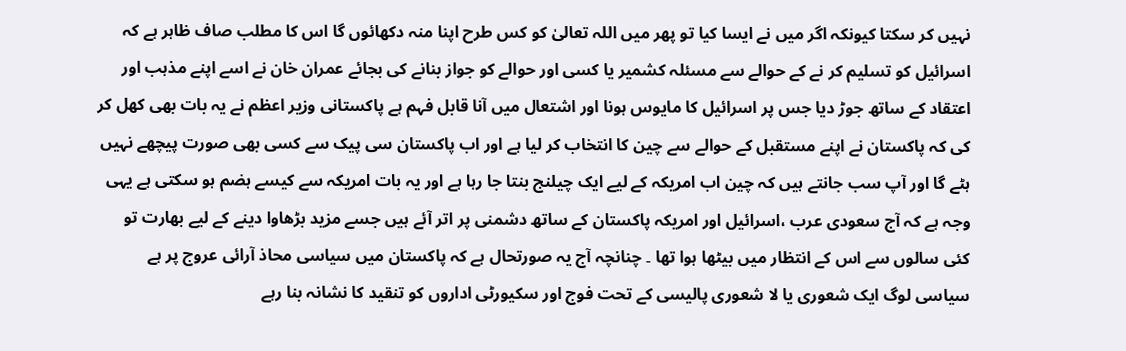نہیں کر سکتا کیونکہ اگر میں نے ایسا کیا تو پھر میں اللہ تعالیٰ کو کس طرح اپنا منہ دکھائوں گا اس کا مطلب صاف ظاہر ہے کہ اسرائیل کو تسلیم کر نے کے حوالے سے مسئلہ کشمیر یا کسی اور حوالے کو جواز بنانے کی بجائے عمران خان نے اسے اپنے مذہب اور اعتقاد کے ساتھ جوڑ دیا جس پر اسرائیل کا مایوس ہونا اور اشتعال میں آنا قابل فہم ہے پاکستانی وزیر اعظم نے یہ بات بھی کھل کر کی کہ پاکستان نے اپنے مستقبل کے حوالے سے چین کا انتخاب کر لیا ہے اور اب پاکستان سی پیک سے کسی بھی صورت پیچھے نہیں ہٹے گا اور آپ سب جانتے ہیں کہ چین اب امریکہ کے لیے ایک چیلنج بنتا جا رہا ہے اور یہ بات امریکہ سے کیسے ہضم ہو سکتی ہے یہی وجہ ہے کہ آج سعودی عرب ،اسرائیل اور امریکہ پاکستان کے ساتھ دشمنی پر اتر آئے ہیں جسے مزید بڑھاوا دینے کے لیے بھارت تو کئی سالوں سے اس کے انتظار میں بیٹھا ہوا تھا ۔ چنانچہ آج یہ صورتحال ہے کہ پاکستان میں سیاسی محاذ آرائی عروج پر ہے سیاسی لوگ ایک شعوری یا لا شعوری پالیسی کے تحت فوج اور سکیورٹی اداروں کو تنقید کا نشانہ بنا رہے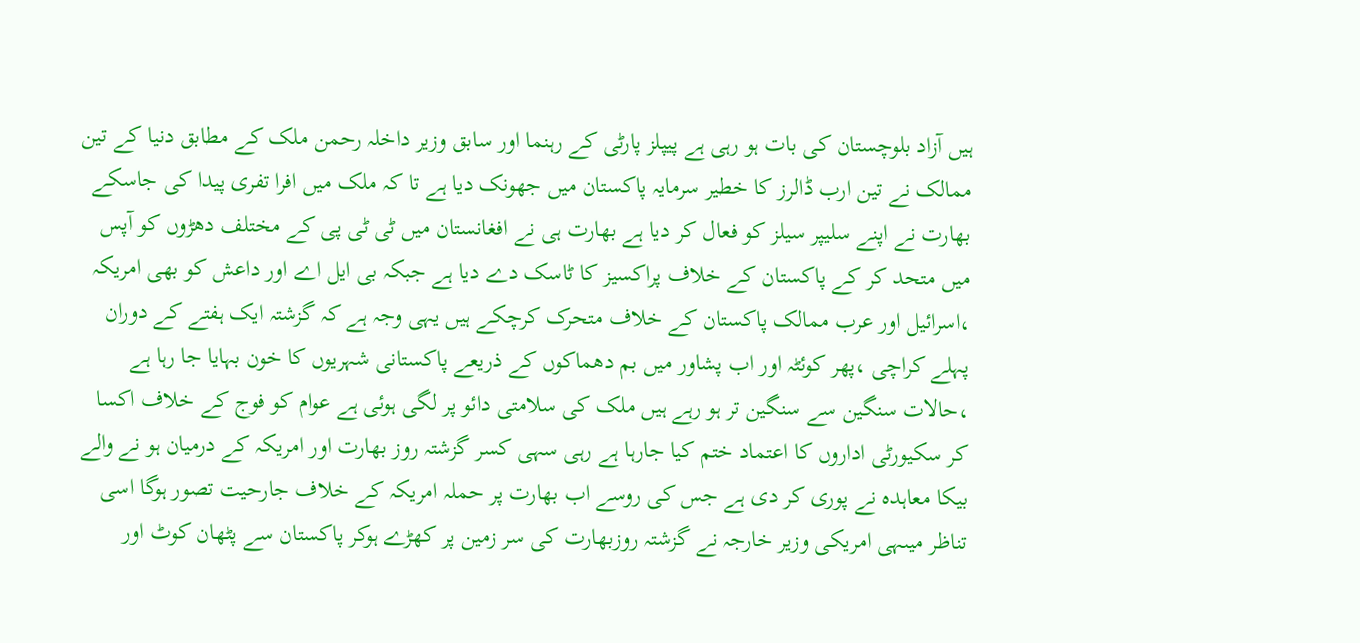ہیں آزاد بلوچستان کی بات ہو رہی ہے پیپلز پارٹی کے رہنما اور سابق وزیر داخلہ رحمن ملک کے مطابق دنیا کے تین ممالک نے تین ارب ڈالرز کا خطیر سرمایہ پاکستان میں جھونک دیا ہے تا کہ ملک میں افرا تفری پیدا کی جاسکے بھارت نے اپنے سلیپر سیلز کو فعال کر دیا ہے بھارت ہی نے افغانستان میں ٹی ٹی پی کے مختلف دھڑوں کو آپس میں متحد کر کے پاکستان کے خلاف پراکسیز کا ٹاسک دے دیا ہے جبکہ بی ایل اے اور داعش کو بھی امریکہ ،اسرائیل اور عرب ممالک پاکستان کے خلاف متحرک کرچکے ہیں یہی وجہ ہے کہ گزشتہ ایک ہفتے کے دوران پہلے کراچی ،پھر کوئٹہ اور اب پشاور میں بم دھماکوں کے ذریعے پاکستانی شہریوں کا خون بہایا جا رہا ہے ،حالات سنگین سے سنگین تر ہو رہے ہیں ملک کی سلامتی دائو پر لگی ہوئی ہے عوام کو فوج کے خلاف اکسا کر سکیورٹی اداروں کا اعتماد ختم کیا جارہا ہے رہی سہی کسر گزشتہ روز بھارت اور امریکہ کے درمیان ہو نے والے بیکا معاہدہ نے پوری کر دی ہے جس کی روسے اب بھارت پر حملہ امریکہ کے خلاف جارحیت تصور ہوگا اسی تناظر میںہی امریکی وزیر خارجہ نے گزشتہ روزبھارت کی سر زمین پر کھڑے ہوکر پاکستان سے پٹھان کوٹ اور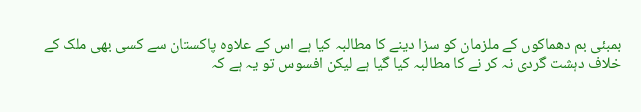بمبئی بم دھماکوں کے ملزمان کو سزا دینے کا مطالبہ کیا ہے اس کے علاوہ پاکستان سے کسی بھی ملک کے خلاف دہشت گردی نہ کر نے کا مطالبہ کیا گیا ہے لیکن افسوس تو یہ ہے کہ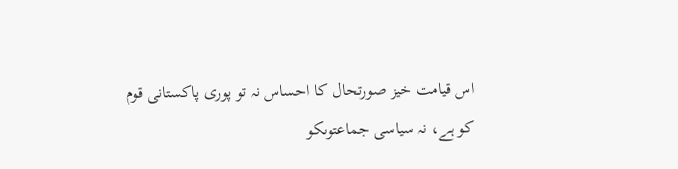اس قیامت خیز صورتحال کا احساس نہ تو پوری پاکستانی قوم کو ہے، نہ سیاسی جماعتوںکو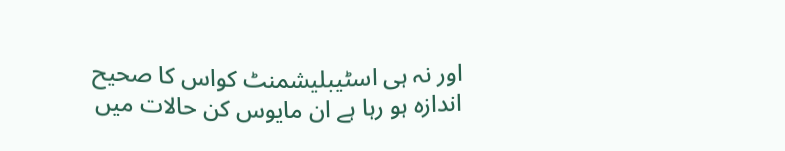اور نہ ہی اسٹیبلیشمنٹ کواس کا صحیح اندازہ ہو رہا ہے ان مایوس کن حالات میں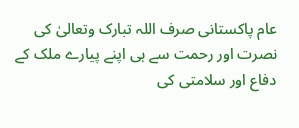عام پاکستانی صرف اللہ تبارک وتعالیٰ کی نصرت اور رحمت سے ہی اپنے پیارے ملک کے دفاع اور سلامتی کی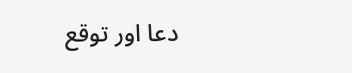دعا اور توقع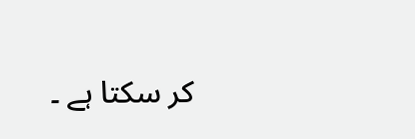کر سکتا ہے ۔